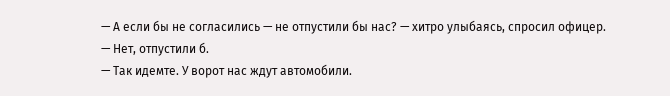— А если бы не согласились — не отпустили бы нас? — хитро улыбаясь, спросил офицер.
— Нет, отпустили б.
— Так идемте. У ворот нас ждут автомобили.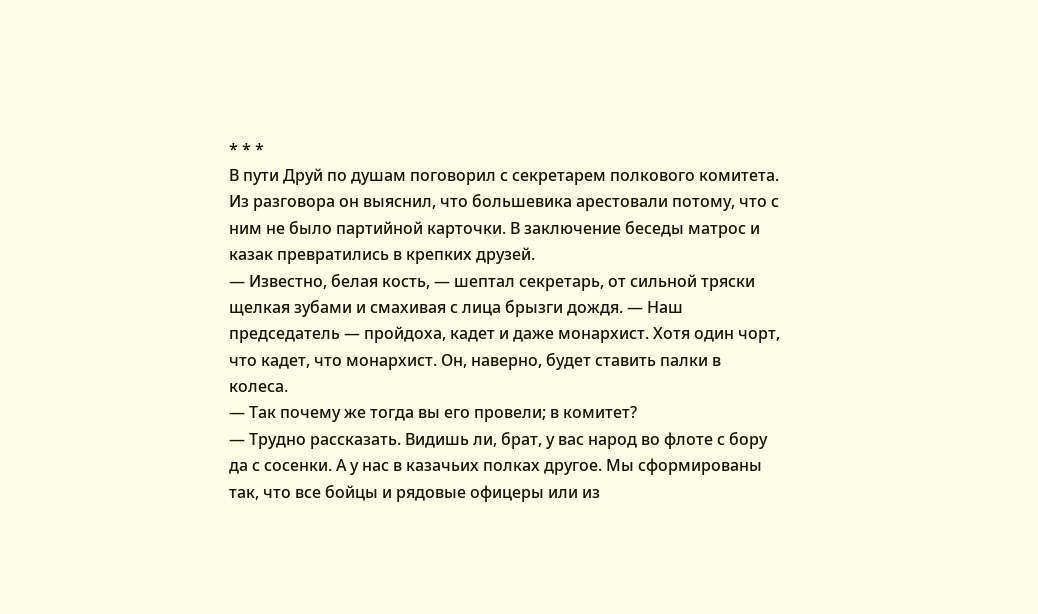* * *
В пути Друй по душам поговорил с секретарем полкового комитета. Из разговора он выяснил, что большевика арестовали потому, что с ним не было партийной карточки. В заключение беседы матрос и казак превратились в крепких друзей.
— Известно, белая кость, — шептал секретарь, от сильной тряски щелкая зубами и смахивая с лица брызги дождя. — Наш председатель — пройдоха, кадет и даже монархист. Хотя один чорт, что кадет, что монархист. Он, наверно, будет ставить палки в колеса.
— Так почему же тогда вы его провели; в комитет?
— Трудно рассказать. Видишь ли, брат, у вас народ во флоте с бору да с сосенки. А у нас в казачьих полках другое. Мы сформированы так, что все бойцы и рядовые офицеры или из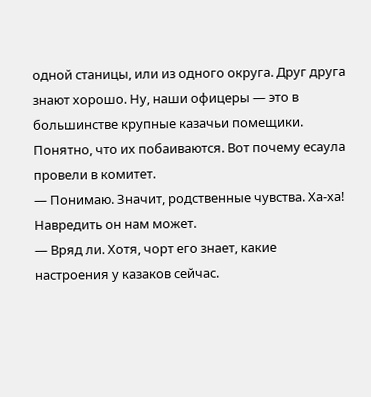одной станицы, или из одного округа. Друг друга знают хорошо. Ну, наши офицеры — это в большинстве крупные казачьи помещики. Понятно, что их побаиваются. Вот почему есаула провели в комитет.
— Понимаю. Значит, родственные чувства. Ха-ха! Навредить он нам может.
— Вряд ли. Хотя, чорт его знает, какие настроения у казаков сейчас.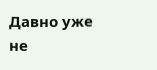Давно уже не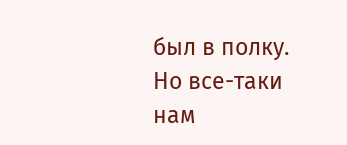был в полку. Но все-таки нам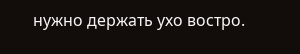нужно держать ухо востро.